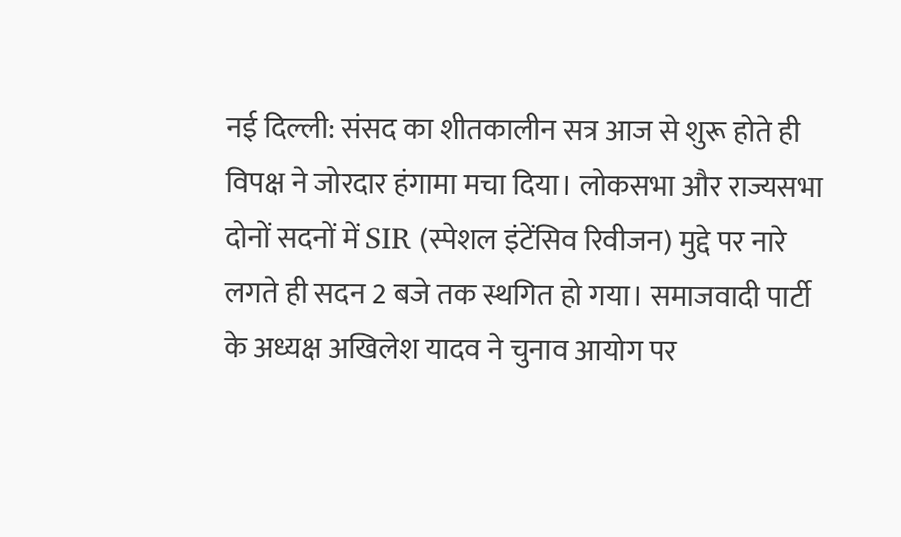नई दिल्ली: संसद का शीतकालीन सत्र आज से शुरू होते ही विपक्ष ने जोरदार हंगामा मचा दिया। लोकसभा और राज्यसभा दोनों सदनों में SIR (स्पेशल इंटेंसिव रिवीजन) मुद्दे पर नारे लगते ही सदन 2 बजे तक स्थगित हो गया। समाजवादी पार्टी के अध्यक्ष अखिलेश यादव ने चुनाव आयोग पर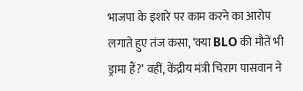भाजपा के इशारे पर काम करने का आरोप लगाते हुए तंज कसा, ‘क्या BLO की मौतें भी ड्रामा हैं?’ वहीं, केंद्रीय मंत्री चिराग पासवान ने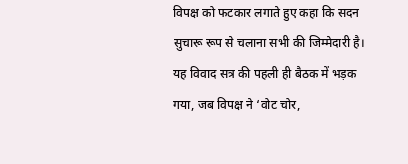विपक्ष को फटकार लगाते हुए कहा कि सदन सुचारू रूप से चलाना सभी की जिम्मेदारी है। यह विवाद सत्र की पहली ही बैठक में भड़क गया, जब विपक्ष ने ‘वोट चोर,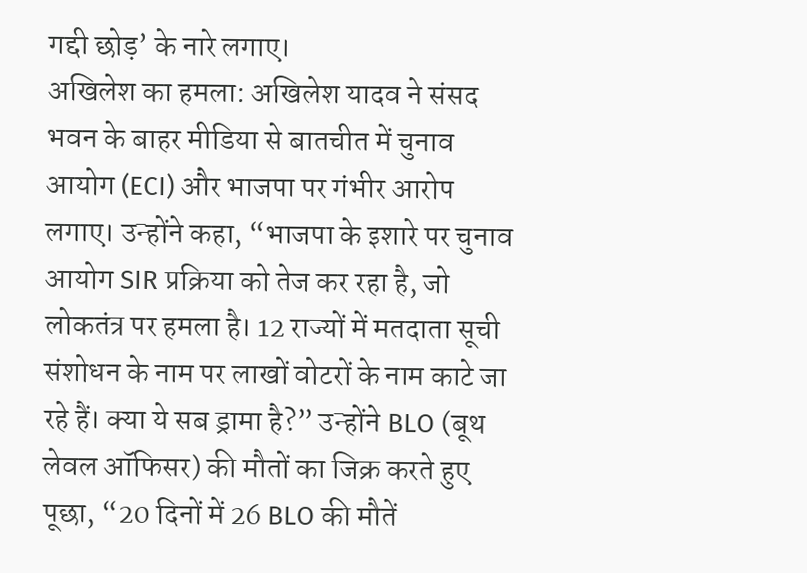गद्दी छोड़’ के नारे लगाए।
अखिलेश का हमला: अखिलेश यादव ने संसद भवन के बाहर मीडिया से बातचीत में चुनाव आयोग (ECI) और भाजपा पर गंभीर आरोप लगाए। उन्होंने कहा, “भाजपा के इशारे पर चुनाव आयोग SIR प्रक्रिया को तेज कर रहा है, जो लोकतंत्र पर हमला है। 12 राज्यों में मतदाता सूची संशोधन के नाम पर लाखों वोटरों के नाम काटे जा रहे हैं। क्या ये सब ड्रामा है?” उन्होंने BLO (बूथ लेवल ऑफिसर) की मौतों का जिक्र करते हुए पूछा, “20 दिनों में 26 BLO की मौतें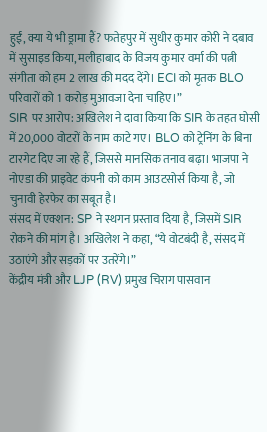हुईं, क्या ये भी ड्रामा हैं? फतेहपुर में सुधीर कुमार कोरी ने दबाव में सुसाइड किया, मलीहाबाद के विजय कुमार वर्मा की पत्नी संगीता को हम 2 लाख की मदद देंगे। ECI को मृतक BLO परिवारों को 1 करोड़ मुआवजा देना चाहिए।”
SIR पर आरोप: अखिलेश ने दावा किया कि SIR के तहत घोसी में 20,000 वोटरों के नाम काटे गए। BLO को ट्रेनिंग के बिना टारगेट दिए जा रहे हैं, जिससे मानसिक तनाव बढ़ा। भाजपा ने नोएडा की प्राइवेट कंपनी को काम आउटसोर्स किया है, जो चुनावी हेरफेर का सबूत है।
संसद में एक्शन: SP ने स्थगन प्रस्ताव दिया है, जिसमें SIR रोकने की मांग है। अखिलेश ने कहा, “ये वोटबंदी है, संसद में उठाएंगे और सड़कों पर उतरेंगे।”
केंद्रीय मंत्री और LJP (RV) प्रमुख चिराग पासवान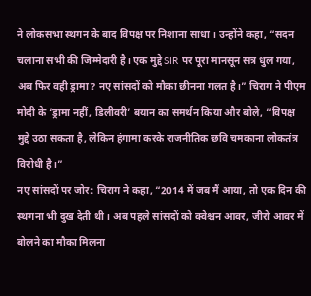ने लोकसभा स्थगन के बाद विपक्ष पर निशाना साधा। उन्होंने कहा, “सदन चलाना सभी की जिम्मेदारी है। एक मुद्दे SIR पर पूरा मानसून सत्र धुल गया, अब फिर वही ड्रामा? नए सांसदों को मौका छीनना गलत है।” चिराग ने पीएम मोदी के ‘ड्रामा नहीं, डिलीवरी’ बयान का समर्थन किया और बोले, “विपक्ष मुद्दे उठा सकता है, लेकिन हंगामा करके राजनीतिक छवि चमकाना लोकतंत्र विरोधी है।”
नए सांसदों पर जोर: चिराग ने कहा, “2014 में जब मैं आया, तो एक दिन की स्थगना भी दुख देती थी। अब पहले सांसदों को क्वेश्चन आवर, जीरो आवर में बोलने का मौका मिलना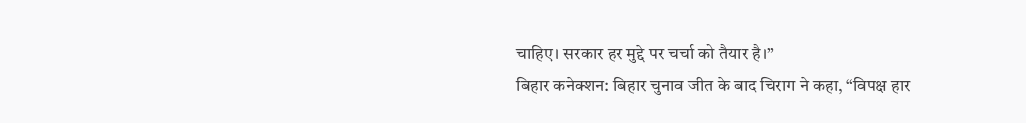चाहिए। सरकार हर मुद्दे पर चर्चा को तैयार है।”
बिहार कनेक्शन: बिहार चुनाव जीत के बाद चिराग ने कहा, “विपक्ष हार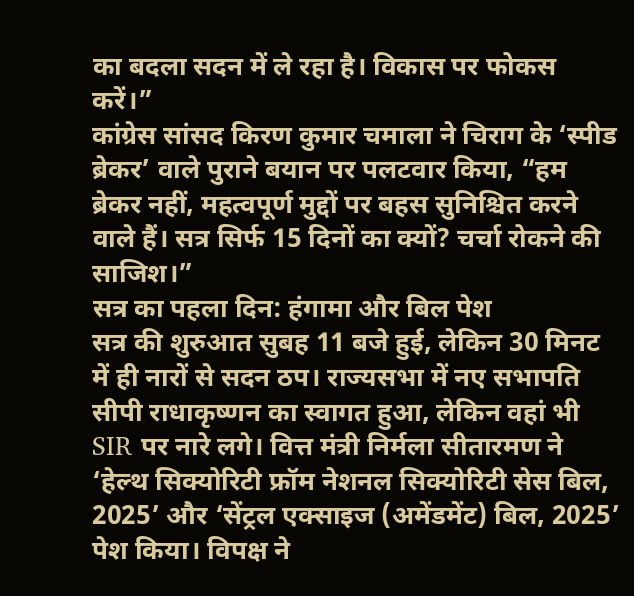का बदला सदन में ले रहा है। विकास पर फोकस करें।”
कांग्रेस सांसद किरण कुमार चमाला ने चिराग के ‘स्पीड ब्रेकर’ वाले पुराने बयान पर पलटवार किया, “हम ब्रेकर नहीं, महत्वपूर्ण मुद्दों पर बहस सुनिश्चित करने वाले हैं। सत्र सिर्फ 15 दिनों का क्यों? चर्चा रोकने की साजिश।”
सत्र का पहला दिन: हंगामा और बिल पेश
सत्र की शुरुआत सुबह 11 बजे हुई, लेकिन 30 मिनट में ही नारों से सदन ठप। राज्यसभा में नए सभापति सीपी राधाकृष्णन का स्वागत हुआ, लेकिन वहां भी SIR पर नारे लगे। वित्त मंत्री निर्मला सीतारमण ने ‘हेल्थ सिक्योरिटी फ्रॉम नेशनल सिक्योरिटी सेस बिल, 2025’ और ‘सेंट्रल एक्साइज (अमेंडमेंट) बिल, 2025’ पेश किया। विपक्ष ने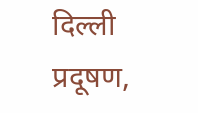दिल्ली प्रदूषण,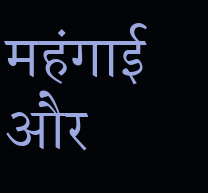महंगाई और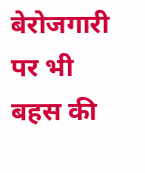बेरोजगारी पर भी बहस की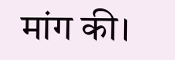मांग की।